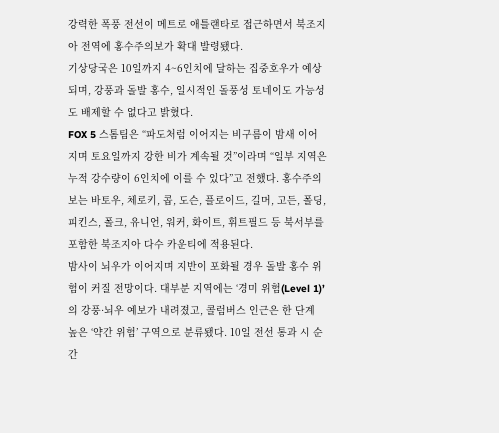강력한 폭풍 전선이 메트로 애틀랜타로 접근하면서 북조지아 전역에 홍수주의보가 확대 발령됐다.
기상당국은 10일까지 4~6인치에 달하는 집중호우가 예상되며, 강풍과 돌발 홍수, 일시적인 돌풍성 토네이도 가능성도 배제할 수 없다고 밝혔다.
FOX 5 스톰팀은 “파도처럼 이어지는 비구름이 밤새 이어지며 토요일까지 강한 비가 계속될 것”이라며 “일부 지역은 누적 강수량이 6인치에 이를 수 있다”고 전했다. 홍수주의보는 바토우, 체로키, 콥, 도슨, 플로이드, 길머, 고든, 폴딩, 피킨스, 폴크, 유니언, 워커, 화이트, 휘트필드 등 북서부를 포함한 북조지아 다수 카운티에 적용된다.
밤사이 뇌우가 이어지며 지반이 포화될 경우 돌발 홍수 위험이 커질 전망이다. 대부분 지역에는 ‘경미 위험(Level 1)’의 강풍·뇌우 예보가 내려졌고, 콜럼버스 인근은 한 단계 높은 ‘약간 위험’ 구역으로 분류됐다. 10일 전선 통과 시 순간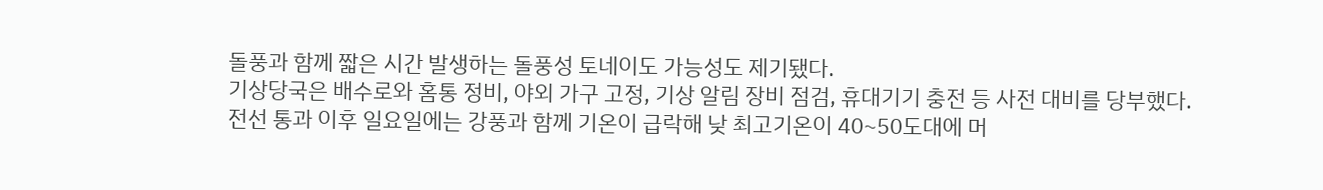돌풍과 함께 짧은 시간 발생하는 돌풍성 토네이도 가능성도 제기됐다.
기상당국은 배수로와 홈통 정비, 야외 가구 고정, 기상 알림 장비 점검, 휴대기기 충전 등 사전 대비를 당부했다.
전선 통과 이후 일요일에는 강풍과 함께 기온이 급락해 낮 최고기온이 40~50도대에 머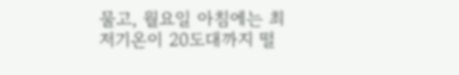물고, 월요일 아침에는 최저기온이 20도대까지 떨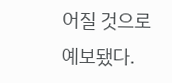어질 것으로 예보됐다.